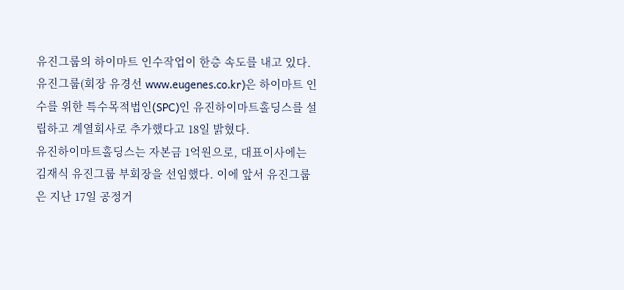유진그룹의 하이마트 인수작업이 한층 속도를 내고 있다.
유진그룹(회장 유경선 www.eugenes.co.kr)은 하이마트 인수를 위한 특수목적법인(SPC)인 유진하이마트홀딩스를 설립하고 계열회사로 추가했다고 18일 밝혔다.
유진하이마트홀딩스는 자본금 1억원으로, 대표이사에는 김재식 유진그룹 부회장을 선임했다. 이에 앞서 유진그룹은 지난 17일 공정거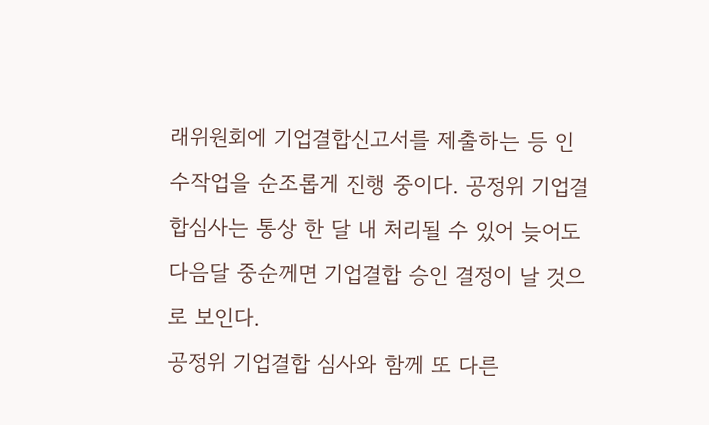래위원회에 기업결합신고서를 제출하는 등 인수작업을 순조롭게 진행 중이다. 공정위 기업결합심사는 통상 한 달 내 처리될 수 있어 늦어도 다음달 중순께면 기업결합 승인 결정이 날 것으로 보인다.
공정위 기업결합 심사와 함께 또 다른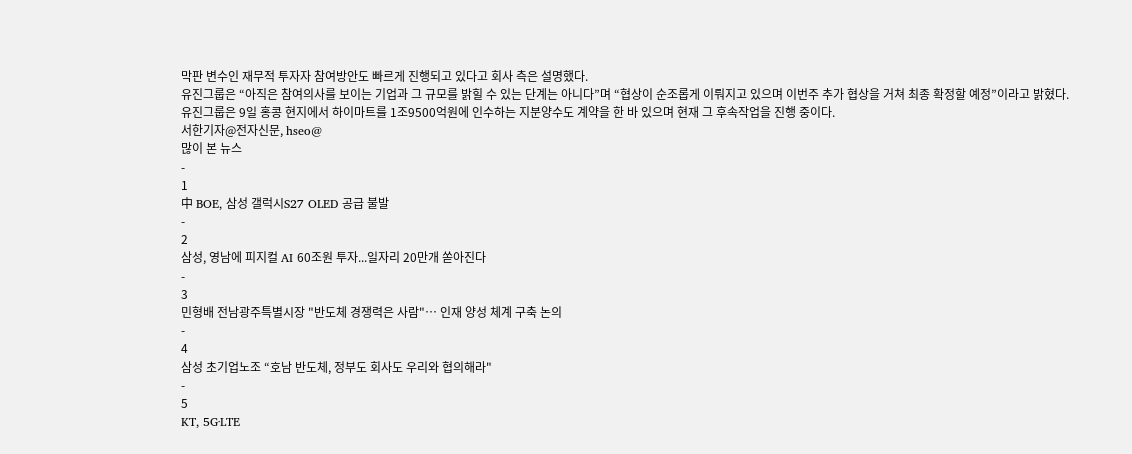막판 변수인 재무적 투자자 참여방안도 빠르게 진행되고 있다고 회사 측은 설명했다.
유진그룹은 “아직은 참여의사를 보이는 기업과 그 규모를 밝힐 수 있는 단계는 아니다”며 “협상이 순조롭게 이뤄지고 있으며 이번주 추가 협상을 거쳐 최종 확정할 예정”이라고 밝혔다.
유진그룹은 9일 홍콩 현지에서 하이마트를 1조9500억원에 인수하는 지분양수도 계약을 한 바 있으며 현재 그 후속작업을 진행 중이다.
서한기자@전자신문, hseo@
많이 본 뉴스
-
1
中 BOE, 삼성 갤럭시S27 OLED 공급 불발
-
2
삼성, 영남에 피지컬 AI 60조원 투자...일자리 20만개 쏟아진다
-
3
민형배 전남광주특별시장 "반도체 경쟁력은 사람"… 인재 양성 체계 구축 논의
-
4
삼성 초기업노조 “호남 반도체, 정부도 회사도 우리와 협의해라"
-
5
KT, 5G·LTE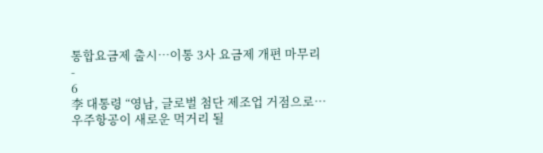통합요금제 출시…이통 3사 요금제 개편 마무리
-
6
李 대통령 “영남, 글로벌 첨단 제조업 거점으로…우주항공이 새로운 먹거리 될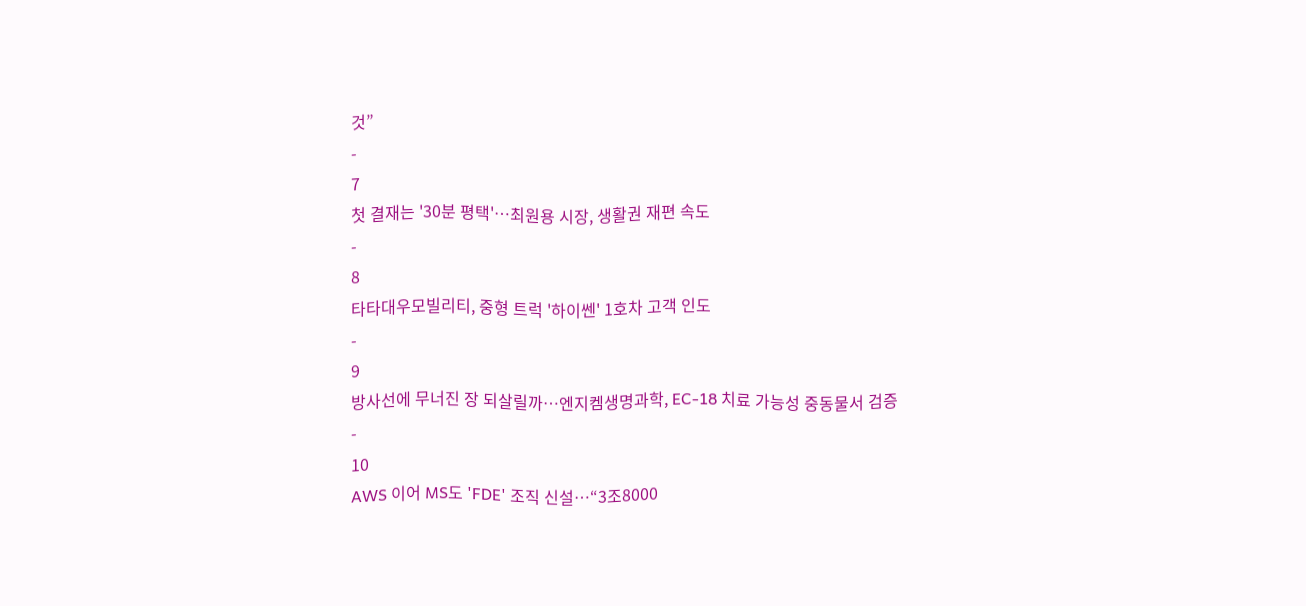것”
-
7
첫 결재는 '30분 평택'…최원용 시장, 생활권 재편 속도
-
8
타타대우모빌리티, 중형 트럭 '하이쎈' 1호차 고객 인도
-
9
방사선에 무너진 장 되살릴까…엔지켐생명과학, EC-18 치료 가능성 중동물서 검증
-
10
AWS 이어 MS도 'FDE' 조직 신설…“3조8000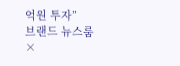억원 투자”
브랜드 뉴스룸
×